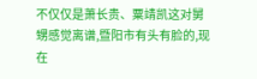不仅仅是萧长贵、粟靖凯这对舅甥感觉离谱,暨阳市有头有脸的,现在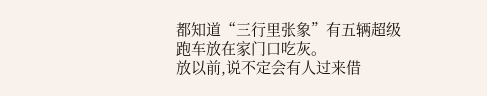都知道“三行里张象”有五辆超级跑车放在家门口吃灰。
放以前,说不定会有人过来借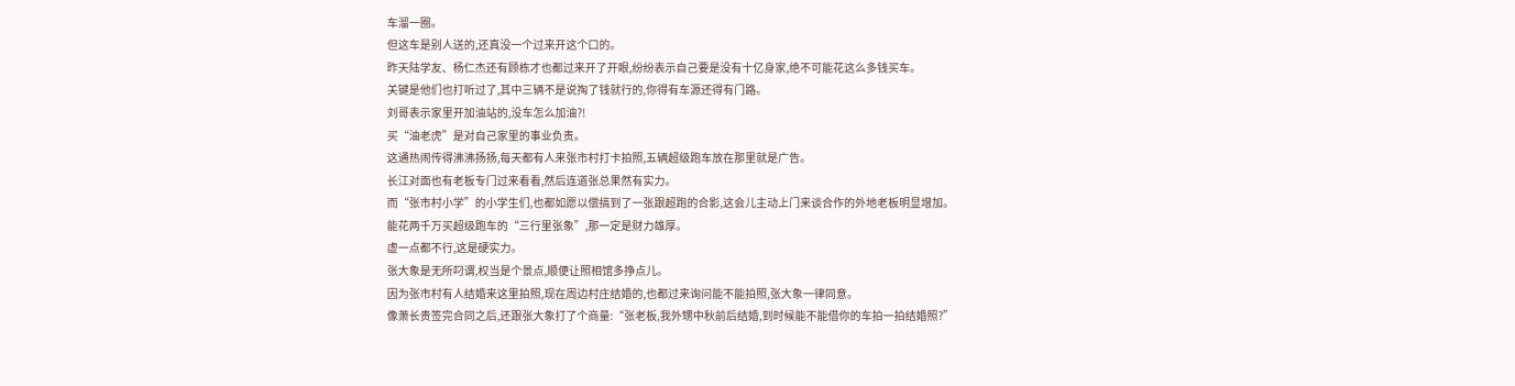车溜一圈。
但这车是别人送的,还真没一个过来开这个口的。
昨天陆学友、杨仁杰还有顾栋才也都过来开了开眼,纷纷表示自己要是没有十亿身家,绝不可能花这么多钱买车。
关键是他们也打听过了,其中三辆不是说掏了钱就行的,你得有车源还得有门路。
刘哥表示家里开加油站的,没车怎么加油?!
买“油老虎”是对自己家里的事业负责。
这通热闹传得沸沸扬扬,每天都有人来张市村打卡拍照,五辆超级跑车放在那里就是广告。
长江对面也有老板专门过来看看,然后连道张总果然有实力。
而“张市村小学”的小学生们,也都如愿以偿搞到了一张跟超跑的合影,这会儿主动上门来谈合作的外地老板明显增加。
能花两千万买超级跑车的“三行里张象”,那一定是财力雄厚。
虚一点都不行,这是硬实力。
张大象是无所叼谓,权当是个景点,顺便让照相馆多挣点儿。
因为张市村有人结婚来这里拍照,现在周边村庄结婚的,也都过来询问能不能拍照,张大象一律同意。
像萧长贵签完合同之后,还跟张大象打了个商量:“张老板,我外甥中秋前后结婚,到时候能不能借你的车拍一拍结婚照?”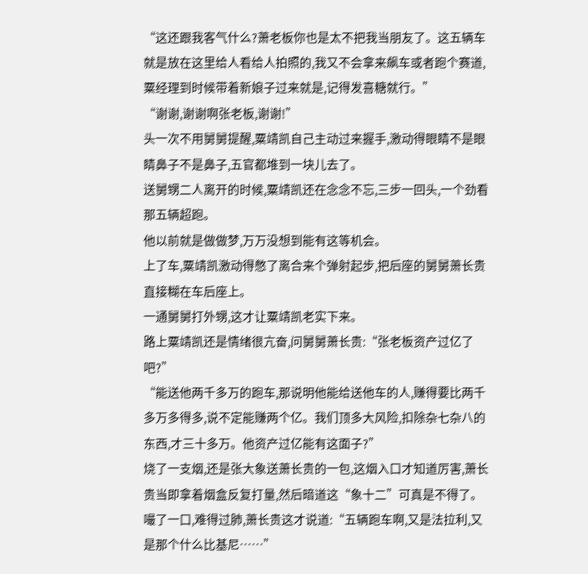“这还跟我客气什么?萧老板你也是太不把我当朋友了。这五辆车就是放在这里给人看给人拍照的,我又不会拿来飙车或者跑个赛道,粟经理到时候带着新娘子过来就是,记得发喜糖就行。”
“谢谢,谢谢啊张老板,谢谢!”
头一次不用舅舅提醒,粟靖凯自己主动过来握手,激动得眼睛不是眼睛鼻子不是鼻子,五官都堆到一块儿去了。
送舅甥二人离开的时候,粟靖凯还在念念不忘,三步一回头,一个劲看那五辆超跑。
他以前就是做做梦,万万没想到能有这等机会。
上了车,粟靖凯激动得憋了离合来个弹射起步,把后座的舅舅萧长贵直接糊在车后座上。
一通舅舅打外甥,这才让粟靖凯老实下来。
路上粟靖凯还是情绪很亢奋,问舅舅萧长贵:“张老板资产过亿了吧?”
“能送他两千多万的跑车,那说明他能给送他车的人,赚得要比两千多万多得多,说不定能赚两个亿。我们顶多大风险,扣除杂七杂八的东西,才三十多万。他资产过亿能有这面子?”
烧了一支烟,还是张大象送萧长贵的一包,这烟入口才知道厉害,萧长贵当即拿着烟盒反复打量,然后暗道这“象十二”可真是不得了。
嘬了一口,难得过肺,萧长贵这才说道:“五辆跑车啊,又是法拉利,又是那个什么比基尼……”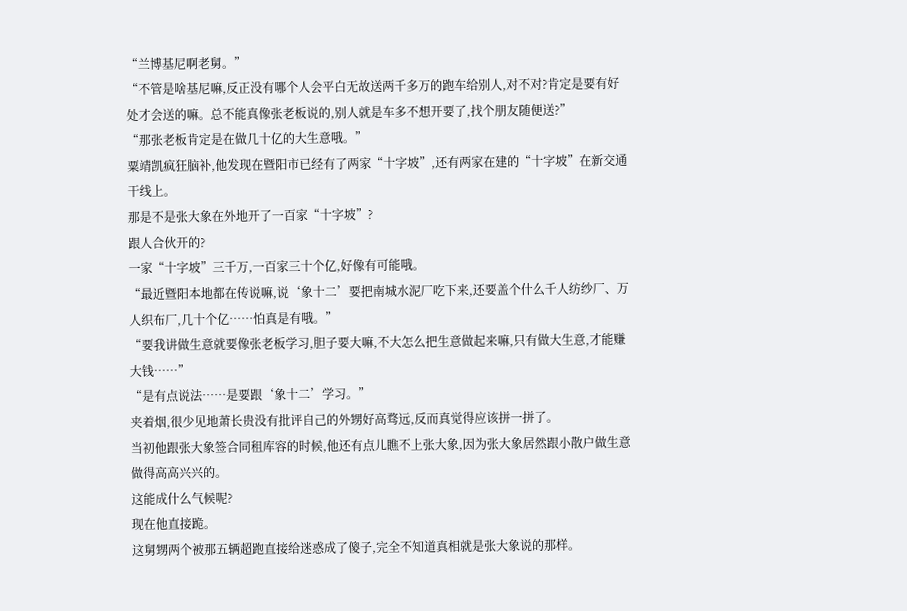“兰博基尼啊老舅。”
“不管是啥基尼嘛,反正没有哪个人会平白无故送两千多万的跑车给别人,对不对?肯定是要有好处才会送的嘛。总不能真像张老板说的,别人就是车多不想开要了,找个朋友随便送?”
“那张老板肯定是在做几十亿的大生意哦。”
粟靖凯疯狂脑补,他发现在暨阳市已经有了两家“十字坡”,还有两家在建的“十字坡”在新交通干线上。
那是不是张大象在外地开了一百家“十字坡”?
跟人合伙开的?
一家“十字坡”三千万,一百家三十个亿,好像有可能哦。
“最近暨阳本地都在传说嘛,说‘象十二’要把南城水泥厂吃下来,还要盖个什么千人纺纱厂、万人织布厂,几十个亿……怕真是有哦。”
“要我讲做生意就要像张老板学习,胆子要大嘛,不大怎么把生意做起来嘛,只有做大生意,才能赚大钱……”
“是有点说法……是要跟‘象十二’学习。”
夹着烟,很少见地萧长贵没有批评自己的外甥好高骛远,反而真觉得应该拼一拼了。
当初他跟张大象签合同租库容的时候,他还有点儿瞧不上张大象,因为张大象居然跟小散户做生意做得高高兴兴的。
这能成什么气候呢?
现在他直接跪。
这舅甥两个被那五辆超跑直接给迷惑成了傻子,完全不知道真相就是张大象说的那样。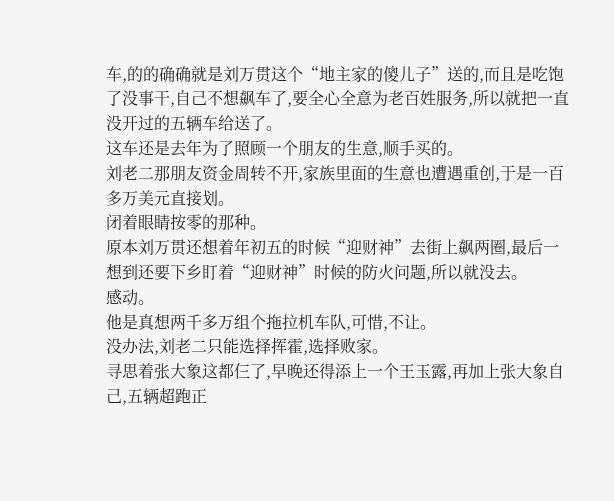车,的的确确就是刘万贯这个“地主家的傻儿子”送的,而且是吃饱了没事干,自己不想飙车了,要全心全意为老百姓服务,所以就把一直没开过的五辆车给送了。
这车还是去年为了照顾一个朋友的生意,顺手买的。
刘老二那朋友资金周转不开,家族里面的生意也遭遇重创,于是一百多万美元直接划。
闭着眼睛按零的那种。
原本刘万贯还想着年初五的时候“迎财神”去街上飙两圈,最后一想到还要下乡盯着“迎财神”时候的防火问题,所以就没去。
感动。
他是真想两千多万组个拖拉机车队,可惜,不让。
没办法,刘老二只能选择挥霍,选择败家。
寻思着张大象这都仨了,早晚还得添上一个王玉露,再加上张大象自己,五辆超跑正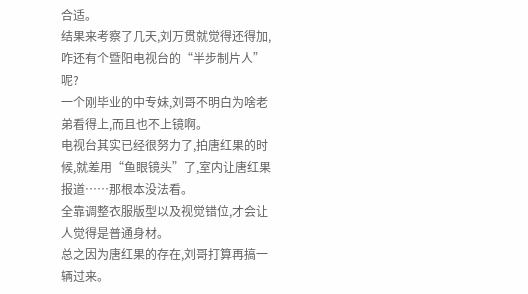合适。
结果来考察了几天,刘万贯就觉得还得加,咋还有个暨阳电视台的“半步制片人”呢?
一个刚毕业的中专妹,刘哥不明白为啥老弟看得上,而且也不上镜啊。
电视台其实已经很努力了,拍唐红果的时候,就差用“鱼眼镜头”了,室内让唐红果报道……那根本没法看。
全靠调整衣服版型以及视觉错位,才会让人觉得是普通身材。
总之因为唐红果的存在,刘哥打算再搞一辆过来。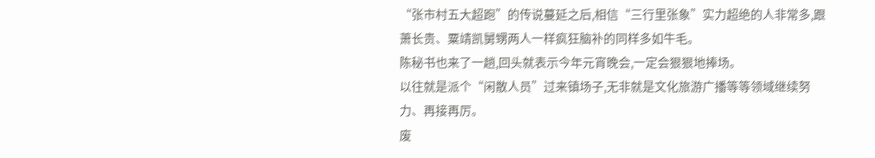“张市村五大超跑”的传说蔓延之后,相信“三行里张象”实力超绝的人非常多,跟萧长贵、粟靖凯舅甥两人一样疯狂脑补的同样多如牛毛。
陈秘书也来了一趟,回头就表示今年元宵晚会,一定会狠狠地捧场。
以往就是派个“闲散人员”过来镇场子,无非就是文化旅游广播等等领域继续努力、再接再厉。
废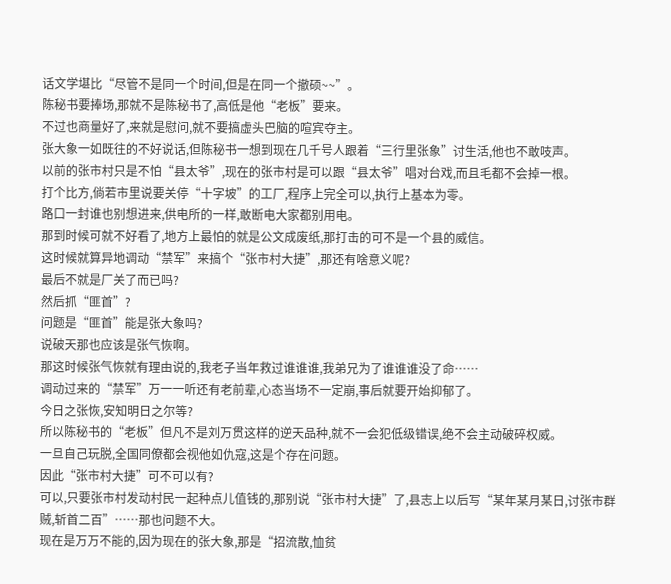话文学堪比“尽管不是同一个时间,但是在同一个撤硕~~”。
陈秘书要捧场,那就不是陈秘书了,高低是他“老板”要来。
不过也商量好了,来就是慰问,就不要搞虚头巴脑的喧宾夺主。
张大象一如既往的不好说话,但陈秘书一想到现在几千号人跟着“三行里张象”讨生活,他也不敢吱声。
以前的张市村只是不怕“县太爷”,现在的张市村是可以跟“县太爷”唱对台戏,而且毛都不会掉一根。
打个比方,倘若市里说要关停“十字坡”的工厂,程序上完全可以,执行上基本为零。
路口一封谁也别想进来,供电所的一样,敢断电大家都别用电。
那到时候可就不好看了,地方上最怕的就是公文成废纸,那打击的可不是一个县的威信。
这时候就算异地调动“禁军”来搞个“张市村大捷”,那还有啥意义呢?
最后不就是厂关了而已吗?
然后抓“匪首”?
问题是“匪首”能是张大象吗?
说破天那也应该是张气恢啊。
那这时候张气恢就有理由说的,我老子当年救过谁谁谁,我弟兄为了谁谁谁没了命……
调动过来的“禁军”万一一听还有老前辈,心态当场不一定崩,事后就要开始抑郁了。
今日之张恢,安知明日之尔等?
所以陈秘书的“老板”但凡不是刘万贯这样的逆天品种,就不一会犯低级错误,绝不会主动破碎权威。
一旦自己玩脱,全国同僚都会视他如仇寇,这是个存在问题。
因此“张市村大捷”可不可以有?
可以,只要张市村发动村民一起种点儿值钱的,那别说“张市村大捷”了,县志上以后写“某年某月某日,讨张市群贼,斩首二百”……那也问题不大。
现在是万万不能的,因为现在的张大象,那是“招流散,恤贫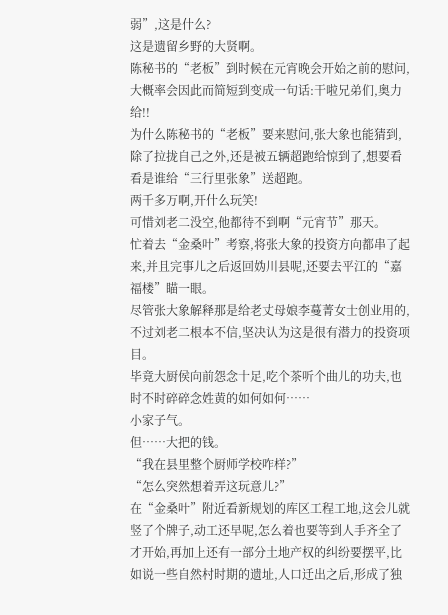弱”,这是什么?
这是遗留乡野的大贤啊。
陈秘书的“老板”到时候在元宵晚会开始之前的慰问,大概率会因此而简短到变成一句话:干啦兄弟们,奥力给!!
为什么陈秘书的“老板”要来慰问,张大象也能猜到,除了拉拢自己之外,还是被五辆超跑给惊到了,想要看看是谁给“三行里张象”送超跑。
两千多万啊,开什么玩笑!
可惜刘老二没空,他都待不到啊“元宵节”那天。
忙着去“金桑叶”考察,将张大象的投资方向都串了起来,并且完事儿之后返回妫川县呢,还要去平江的“嘉福楼”瞄一眼。
尽管张大象解释那是给老丈母娘李蔓菁女士创业用的,不过刘老二根本不信,坚决认为这是很有潜力的投资项目。
毕竟大厨侯向前怨念十足,吃个茶听个曲儿的功夫,也时不时碎碎念姓黄的如何如何……
小家子气。
但……大把的钱。
“我在县里整个厨师学校咋样?”
“怎么突然想着弄这玩意儿?”
在“金桑叶”附近看新规划的库区工程工地,这会儿就竖了个牌子,动工还早呢,怎么着也要等到人手齐全了才开始,再加上还有一部分土地产权的纠纷要摆平,比如说一些自然村时期的遗址,人口迁出之后,形成了独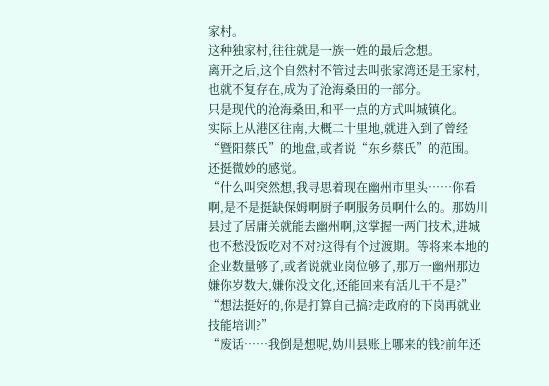家村。
这种独家村,往往就是一族一姓的最后念想。
离开之后,这个自然村不管过去叫张家湾还是王家村,也就不复存在,成为了沧海桑田的一部分。
只是现代的沧海桑田,和平一点的方式叫城镇化。
实际上从港区往南,大概二十里地,就进入到了曾经“暨阳蔡氏”的地盘,或者说“东乡蔡氏”的范围。
还挺微妙的感觉。
“什么叫突然想,我寻思着现在幽州市里头……你看啊,是不是挺缺保姆啊厨子啊服务员啊什么的。那妫川县过了居庸关就能去幽州啊,这掌握一两门技术,进城也不愁没饭吃对不对?这得有个过渡期。等将来本地的企业数量够了,或者说就业岗位够了,那万一幽州那边嫌你岁数大,嫌你没文化,还能回来有活儿干不是?”
“想法挺好的,你是打算自己搞?走政府的下岗再就业技能培训?”
“废话……我倒是想呢,妫川县账上哪来的钱?前年还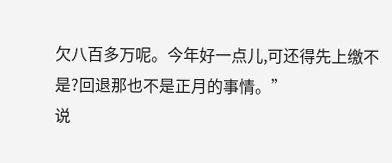欠八百多万呢。今年好一点儿,可还得先上缴不是?回退那也不是正月的事情。”
说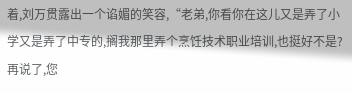着,刘万贯露出一个谄媚的笑容,“老弟,你看你在这儿又是弄了小学又是弄了中专的,搁我那里弄个烹饪技术职业培训,也挺好不是?再说了,您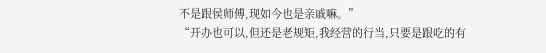不是跟侯师傅,现如今也是亲戚嘛。”
“开办也可以,但还是老规矩,我经营的行当,只要是跟吃的有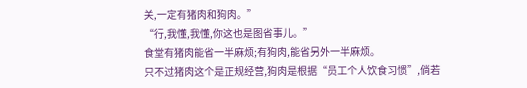关,一定有猪肉和狗肉。”
“行,我懂,我懂,你这也是图省事儿。”
食堂有猪肉能省一半麻烦;有狗肉,能省另外一半麻烦。
只不过猪肉这个是正规经营,狗肉是根据“员工个人饮食习惯”,倘若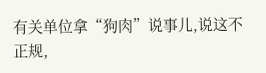有关单位拿“狗肉”说事儿,说这不正规,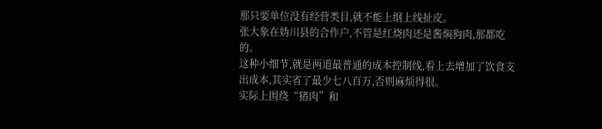那只要单位没有经营类目,就不能上纲上线扯皮。
张大象在妫川县的合作户,不管是红烧肉还是酱焖狗肉,那都吃的。
这种小细节,就是两道最普通的成本控制线,看上去增加了饮食支出成本,其实省了最少七八百万,否则麻烦得很。
实际上围绕“猪肉”和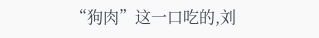“狗肉”这一口吃的,刘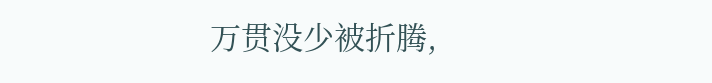万贯没少被折腾,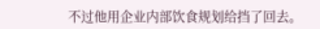不过他用企业内部饮食规划给挡了回去。